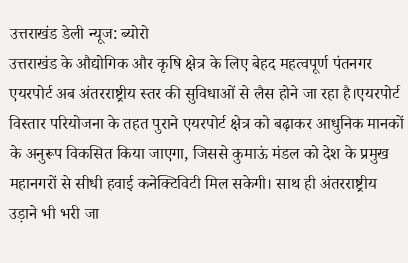उत्तराखंड डेली न्यूज: ब्योरो
उत्तराखंड के औद्योगिक और कृषि क्षेत्र के लिए बेहद महत्वपूर्ण पंतनगर एयरपोर्ट अब अंतरराष्ट्रीय स्तर की सुविधाओं से लैस होने जा रहा है।एयरपोर्ट विस्तार परियोजना के तहत पुराने एयरपोर्ट क्षेत्र को बढ़ाकर आधुनिक मानकों के अनुरूप विकसित किया जाएगा, जिससे कुमाऊं मंडल को देश के प्रमुख महानगरों से सीधी हवाई कनेक्टिविटी मिल सकेगी। साथ ही अंतरराष्ट्रीय उड़ाने भी भरी जा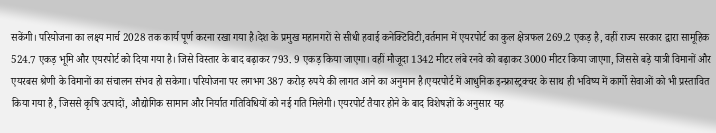सकेंगी। परियोजना का लक्ष्य मार्च 2028 तक कार्य पूर्ण करना रखा गया है।देश के प्रमुख महानगरों से सीधी हवाई कनेक्टिविटी,वर्तमान में एयरपोर्ट का कुल क्षेत्रफल 269.2 एकड़ है, वहीं राज्य सरकार द्वारा सामूहिक 524.7 एकड़ भूमि और एयरपोर्ट को दिया गया है। जिसे विस्तार के बाद बढ़ाकर 793. 9 एकड़ किया जाएगा। वहीं मौजूदा 1342 मीटर लंबे रनवे को बढ़ाकर 3000 मीटर किया जाएगा, जिससे बड़े यात्री विमानों और एयरबस श्रेणी के विमानों का संचालन संभव हो सकेगा। परियोजना पर लगभग 387 करोड़ रुपये की लागत आने का अनुमान है।एयरपोर्ट में आधुनिक इन्फ्रास्ट्रक्चर के साथ ही भविष्य में कार्गो सेवाओं को भी प्रस्तावित किया गया है, जिससे कृषि उत्पादों, औद्योगिक सामान और निर्यात गतिविधियों को नई गति मिलेगी। एयरपोर्ट तैयार होने के बाद विशेषज्ञों के अनुसार यह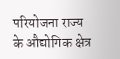परियोजना राज्य के औद्योगिक क्षेत्र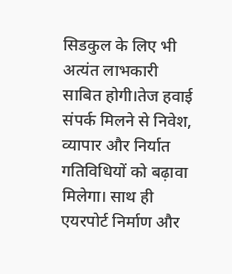सिडकुल के लिए भी अत्यंत लाभकारी साबित होगी।तेज हवाई संपर्क मिलने से निवेश, व्यापार और निर्यात गतिविधियों को बढ़ावा मिलेगा। साथ ही एयरपोर्ट निर्माण और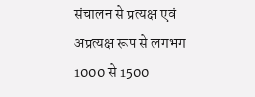संचालन से प्रत्यक्ष एवं अप्रत्यक्ष रूप से लगभग 1000 से 1500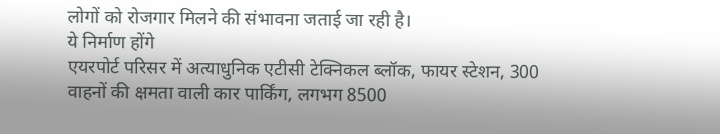लोगों को रोजगार मिलने की संभावना जताई जा रही है।
ये निर्माण होंगे
एयरपोर्ट परिसर में अत्याधुनिक एटीसी टेक्निकल ब्लॉक, फायर स्टेशन, 300 वाहनों की क्षमता वाली कार पार्किंग, लगभग 8500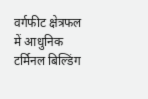वर्गफीट क्षेत्रफल में आधुनिक टर्मिनल बिल्डिंग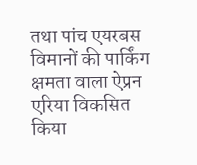तथा पांच एयरबस विमानों की पार्किंग क्षमता वाला ऐप्रन एरिया विकसित किया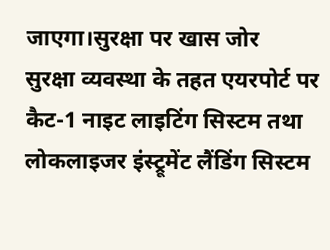जाएगा।सुरक्षा पर खास जोर
सुरक्षा व्यवस्था के तहत एयरपोर्ट पर कैट-1 नाइट लाइटिंग सिस्टम तथा लोकलाइजर इंस्ट्रूमेंट लैंडिंग सिस्टम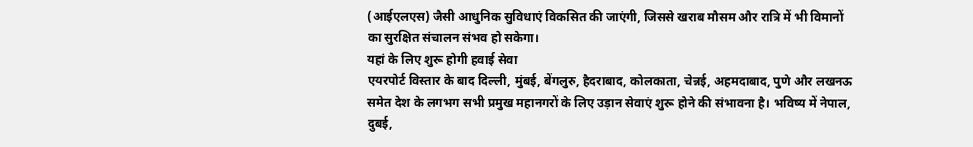(आईएलएस) जैसी आधुनिक सुविधाएं विकसित की जाएंगी, जिससे खराब मौसम और रात्रि में भी विमानों का सुरक्षित संचालन संभव हो सकेगा।
यहां के लिए शुरू होगी हवाई सेवा
एयरपोर्ट विस्तार के बाद दिल्ली, मुंबई, बेंगलुरु, हैदराबाद, कोलकाता, चेन्नई, अहमदाबाद, पुणे और लखनऊ समेत देश के लगभग सभी प्रमुख महानगरों के लिए उड़ान सेवाएं शुरू होने की संभावना है। भविष्य में नेपाल, दुबई,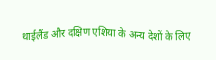थाईलैंड और दक्षिण एशिया के अन्य देशों के लिए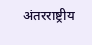अंतरराष्ट्रीय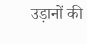उड़ानों की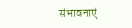संभावनाएं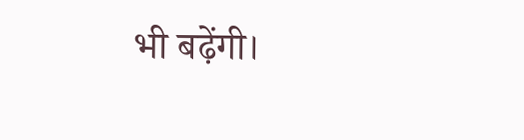भी बढ़ेंगी।